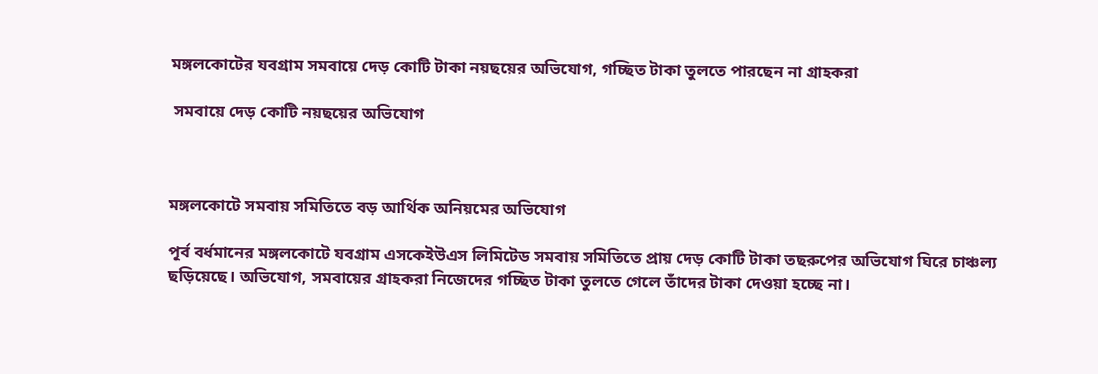মঙ্গলকোটের যবগ্রাম সমবায়ে দেড় কোটি টাকা নয়ছয়ের অভিযোগ, গচ্ছিত টাকা তুলতে পারছেন না গ্রাহকরা

 সমবায়ে দেড় কোটি নয়ছয়ের অভিযোগ



মঙ্গলকোটে সমবায় সমিতিতে বড় আর্থিক অনিয়মের অভিযোগ

পূর্ব বর্ধমানের মঙ্গলকোটে যবগ্রাম এসকেইউএস লিমিটেড সমবায় সমিতিতে প্রায় দেড় কোটি টাকা তছরুপের অভিযোগ ঘিরে চাঞ্চল্য ছড়িয়েছে। অভিযোগ, সমবায়ের গ্রাহকরা নিজেদের গচ্ছিত টাকা তুলতে গেলে তাঁদের টাকা দেওয়া হচ্ছে না।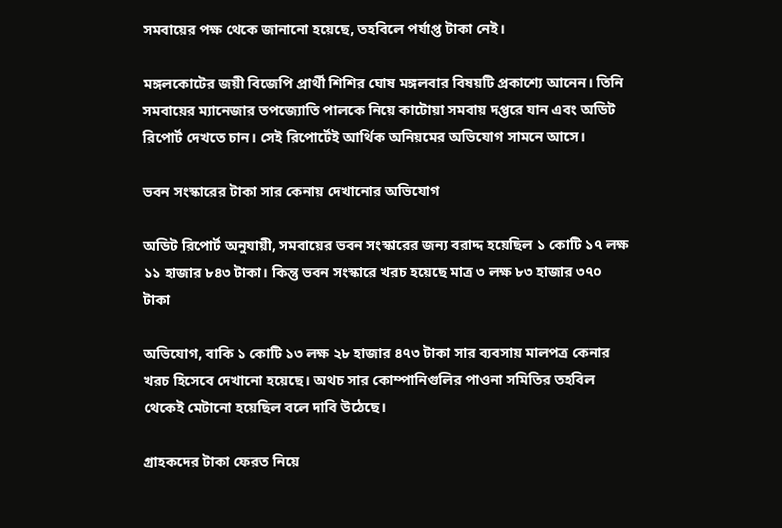সমবায়ের পক্ষ থেকে জানানো হয়েছে, তহবিলে পর্যাপ্ত টাকা নেই।

মঙ্গলকোটের জয়ী বিজেপি প্রার্থী শিশির ঘোষ মঙ্গলবার বিষয়টি প্রকাশ্যে আনেন। তিনি সমবায়ের ম্যানেজার তপজ্যোতি পালকে নিয়ে কাটোয়া সমবায় দপ্তরে যান এবং অডিট রিপোর্ট দেখতে চান। সেই রিপোর্টেই আর্থিক অনিয়মের অভিযোগ সামনে আসে।

ভবন সংস্কারের টাকা সার কেনায় দেখানোর অভিযোগ

অডিট রিপোর্ট অনুযায়ী, সমবায়ের ভবন সংস্কারের জন্য বরাদ্দ হয়েছিল ১ কোটি ১৭ লক্ষ ১১ হাজার ৮৪৩ টাকা। কিন্তু ভবন সংস্কারে খরচ হয়েছে মাত্র ৩ লক্ষ ৮৩ হাজার ৩৭০ টাকা

অভিযোগ, বাকি ১ কোটি ১৩ লক্ষ ২৮ হাজার ৪৭৩ টাকা সার ব্যবসায় মালপত্র কেনার খরচ হিসেবে দেখানো হয়েছে। অথচ সার কোম্পানিগুলির পাওনা সমিতির তহবিল থেকেই মেটানো হয়েছিল বলে দাবি উঠেছে।

গ্রাহকদের টাকা ফেরত নিয়ে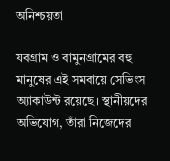অনিশ্চয়তা

যবগ্রাম ও বামুনগ্রামের বহু মানুষের এই সমবায়ে সেভিংস অ্যাকাউন্ট রয়েছে। স্থানীয়দের অভিযোগ, তাঁরা নিজেদের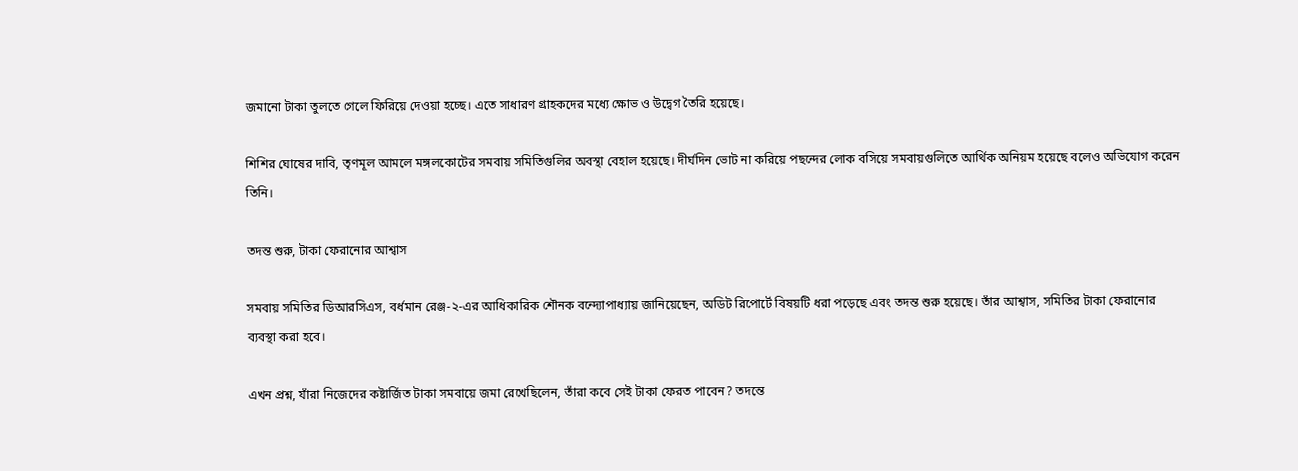জমানো টাকা তুলতে গেলে ফিরিয়ে দেওয়া হচ্ছে। এতে সাধারণ গ্রাহকদের মধ্যে ক্ষোভ ও উদ্বেগ তৈরি হয়েছে।

শিশির ঘোষের দাবি, তৃণমূল আমলে মঙ্গলকোটের সমবায় সমিতিগুলির অবস্থা বেহাল হয়েছে। দীর্ঘদিন ভোট না করিয়ে পছন্দের লোক বসিয়ে সমবায়গুলিতে আর্থিক অনিয়ম হয়েছে বলেও অভিযোগ করেন তিনি।

তদন্ত শুরু, টাকা ফেরানোর আশ্বাস

সমবায় সমিতির ডিআরসিএস, বর্ধমান রেঞ্জ-২-এর আধিকারিক শৌনক বন্দ্যোপাধ্যায় জানিয়েছেন, অডিট রিপোর্টে বিষয়টি ধরা পড়েছে এবং তদন্ত শুরু হয়েছে। তাঁর আশ্বাস, সমিতির টাকা ফেরানোর ব্যবস্থা করা হবে।

এখন প্রশ্ন, যাঁরা নিজেদের কষ্টার্জিত টাকা সমবায়ে জমা রেখেছিলেন, তাঁরা কবে সেই টাকা ফেরত পাবেন? তদন্তে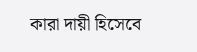কারা দায়ী হিসেবে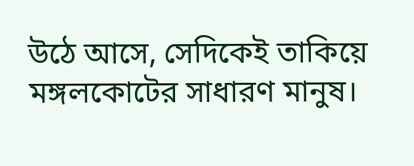উঠে আসে, সেদিকেই তাকিয়ে মঙ্গলকোটের সাধারণ মানুষ।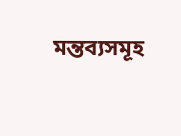মন্তব্যসমূহ